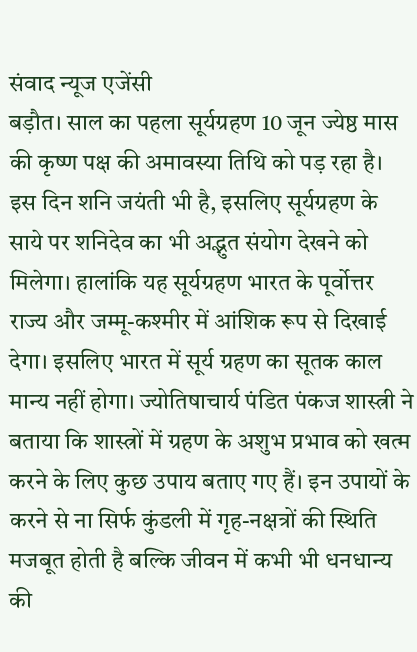संवाद न्यूज एजेंसी
बड़ौत। साल का पहला सूर्यग्रहण 10 जून ज्येष्ठ मास की कृष्ण पक्ष की अमावस्या तिथि को पड़ रहा है। इस दिन शनि जयंती भी है, इसलिए सूर्यग्रहण के साये पर शनिदेव का भी अद्भुत संयोग देखने को मिलेगा। हालांकि यह सूर्यग्रहण भारत के पूर्वोत्तर राज्य और जम्मू-कश्मीर में आंशिक रूप से दिखाई देगा। इसलिए भारत में सूर्य ग्रहण का सूतक काल मान्य नहीं होगा। ज्योतिषाचार्य पंडित पंकज शास्त्री ने बताया कि शास्त्रों में ग्रहण के अशुभ प्रभाव को खत्म करने के लिए कुछ उपाय बताए गए हैं। इन उपायों के करने से ना सिर्फ कुंडली में गृह-नक्षत्रों की स्थिति मजबूत होती है बल्कि जीवन में कभी भी धनधान्य की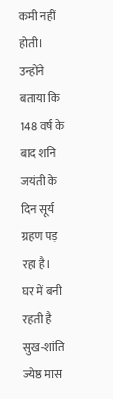कमी नहीं होती। उन्होंने बताया कि 148 वर्ष के बाद शनि जयंती के दिन सूर्य ग्रहण पड़ रहा है।
घर में बनी रहती है सुख-शांति
ज्येष्ठ मास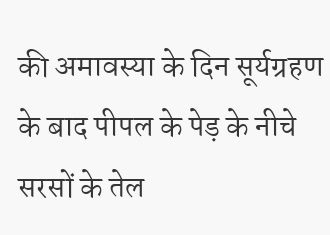की अमावस्या के दिन सूर्यग्रहण के बाद पीपल के पेड़ के नीचे सरसों के तेल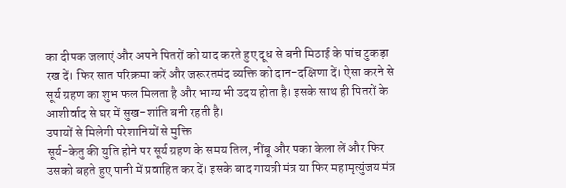का दीपक जलाएं और अपने पितरों को याद करते हुए दूध से बनी मिठाई के पांच टुकड़ा रख दें। फिर सात परिक्रमा करें और जरूरतमंद व्यक्ति को दान-दक्षिणा दें। ऐसा करने से सूर्य ग्रहण का शुभ फल मिलता है और भाग्य भी उदय होता है। इसके साथ ही पितरों के आशीर्वाद से घर में सुख-शांति बनी रहती है।
उपायों से मिलेगी परेशानियों से मुक्ति
सूर्य-केतु की युति होने पर सूर्य ग्रहण के समय तिल, नींबू और पका केला लें और फिर उसको बहते हुए पानी में प्रवाहित कर दें। इसके बाद गायत्री मंत्र या फिर महामृत्युंजय मंत्र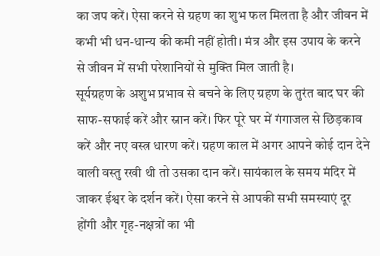का जप करें। ऐसा करने से ग्रहण का शुभ फल मिलता है और जीवन में कभी भी धन-धान्य की कमी नहीं होती। मंत्र और इस उपाय के करने से जीवन में सभी परेशानियों से मुक्ति मिल जाती है।
सूर्यग्रहण के अशुभ प्रभाव से बचने के लिए ग्रहण के तुरंत बाद घर की साफ-सफाई करें और स्नान करें। फिर पूरे घर में गंगाजल से छिड़काव करें और नए वस्त्र धारण करें। ग्रहण काल में अगर आपने कोई दान देने वाली वस्तु रखी थी तो उसका दान करें। सायंकाल के समय मंदिर में जाकर ईश्वर के दर्शन करें। ऐसा करने से आपकी सभी समस्याएं दूर होंगी और गृह-नक्षत्रों का भी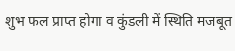शुभ फल प्राप्त होगा व कुंडली में स्थिति मजबूत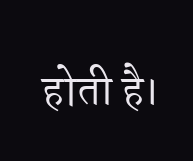होती है।